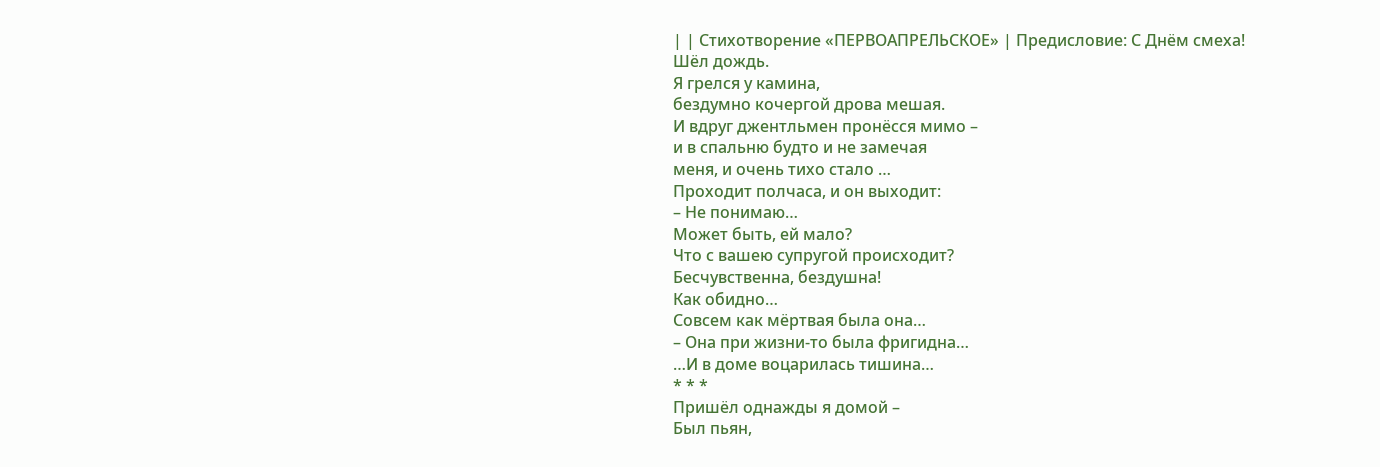| | Стихотворение «ПЕРВОАПРЕЛЬСКОЕ» | Предисловие: С Днём смеха!
Шёл дождь.
Я грелся у камина,
бездумно кочергой дрова мешая.
И вдруг джентльмен пронёсся мимо –
и в спальню будто и не замечая
меня, и очень тихо стало …
Проходит полчаса, и он выходит:
– Не понимаю…
Может быть, ей мало?
Что с вашею супругой происходит?
Бесчувственна, бездушна!
Как обидно…
Совсем как мёртвая была она…
– Она при жизни-то была фригидна…
…И в доме воцарилась тишина…
* * *
Пришёл однажды я домой –
Был пьян,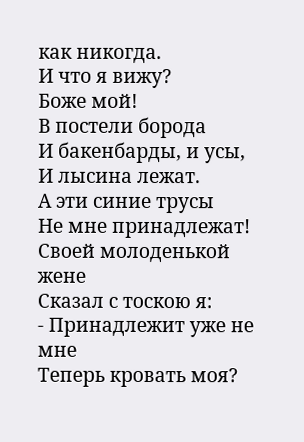как никогда.
И что я вижу?
Боже мой!
В постели борода
И бакенбарды, и усы,
И лысина лежат.
А эти синие трусы
Не мне принадлежат!
Своей молоденькой жене
Сказал с тоскою я:
- Принадлежит уже не мне
Теперь кровать моя?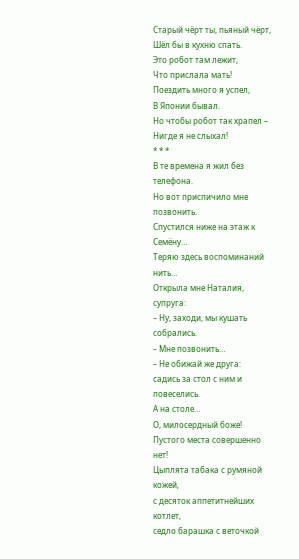Старый чёрт ты, пьяный чёрт,
Шёл бы в кухню спать.
Это робот там лежит,
Что прислала мать!
Поездить много я успел,
В Японии бывал.
Но чтобы робот так храпел –
Нигде я не слыхал!
* * *
В те времена я жил без телефона.
Но вот приспичило мне позвонить.
Спустился ниже на этаж к Семёну…
Теряю здесь воспоминаний нить…
Открыла мне Наталия, супруга:
– Ну, заходи, мы кушать собрались.
– Мне позвонить…
– Не обижай же друга:
садись за стол с ним и повеселись.
А на столе…
О, милосердный боже!
Пустого места совершенно нет!
Цыплята табака с румяной кожей,
с десяток аппетитнейших котлет,
седло барашка с веточкой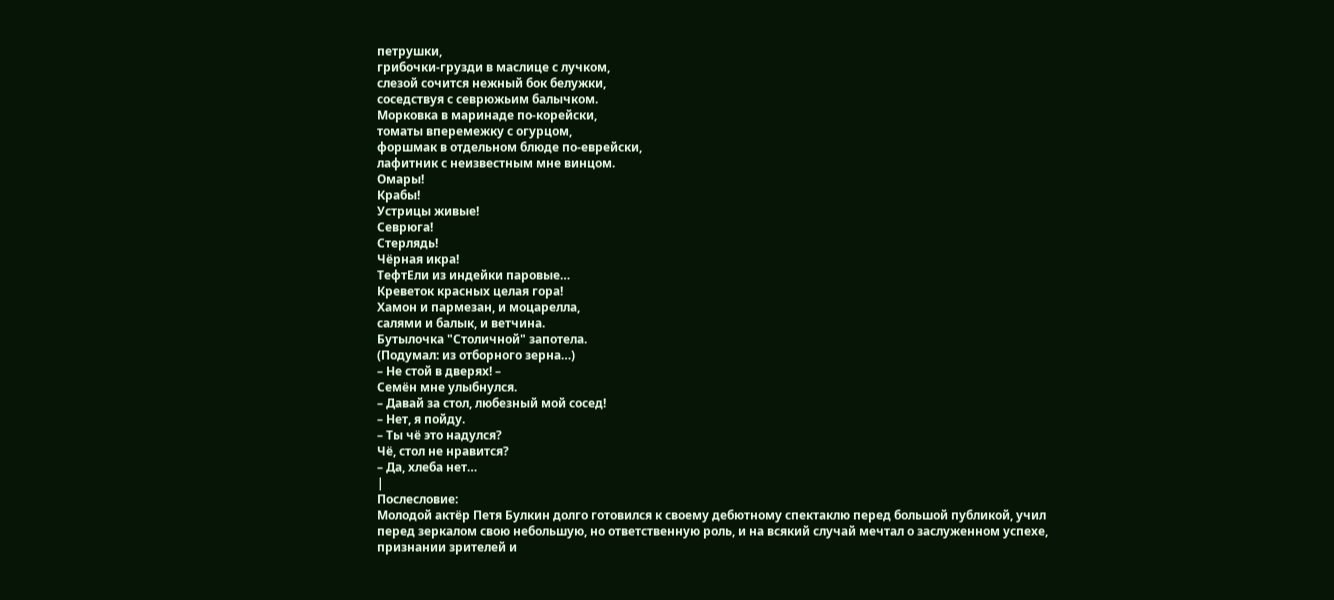петрушки,
грибочки-грузди в маслице с лучком,
слезой сочится нежный бок белужки,
соседствуя с севрюжьим балычком.
Морковка в маринаде по-корейски,
томаты вперемежку с огурцом,
форшмак в отдельном блюде по-еврейски,
лафитник с неизвестным мне винцом.
Омары!
Крабы!
Устрицы живые!
Севрюга!
Стерлядь!
Чёрная икра!
ТефтЕли из индейки паровые…
Креветок красных целая гора!
Хамон и пармезан, и моцарелла,
салями и балык, и ветчина.
Бутылочка "Столичной" запотела.
(Подумал: из отборного зерна…)
– Не стой в дверях! –
Семён мне улыбнулся.
– Давай за стол, любезный мой сосед!
– Нет, я пойду.
– Ты чё это надулся?
Чё, стол не нравится?
– Да, хлеба нет…
|
Послесловие:
Молодой актёр Петя Булкин долго готовился к своему дебютному спектаклю перед большой публикой, учил перед зеркалом свою небольшую, но ответственную роль, и на всякий случай мечтал о заслуженном успехе, признании зрителей и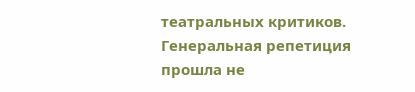театральных критиков.
Генеральная репетиция прошла не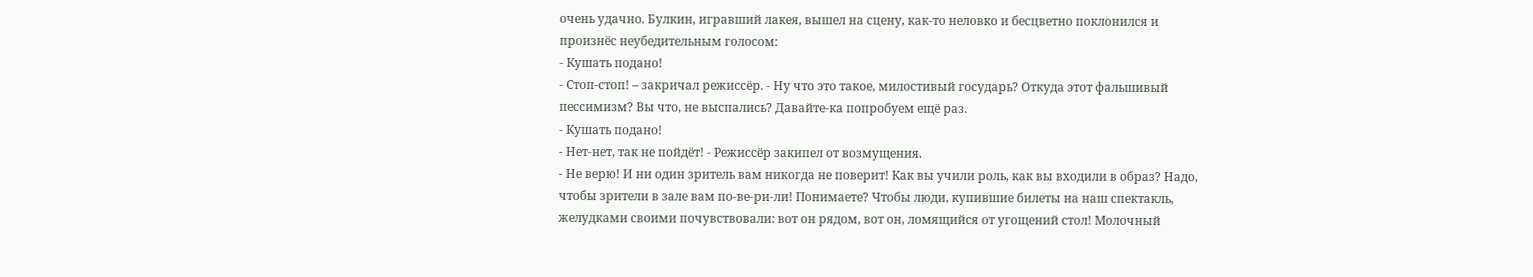очень удачно. Булкин, игравший лакея, вышел на сцену, как-то неловко и бесцветно поклонился и произнёс неубедительным голосом:
- Кушать подано!
- Стоп-стоп! – закричал режиссёр. - Ну что это такое, милостивый государь? Откуда этот фальшивый пессимизм? Вы что, не выспались? Давайте-ка попробуем ещё раз.
- Кушать подано!
- Нет-нет, так не пойдёт! - Режиссёр закипел от возмущения.
- Не верю! И ни один зритель вам никогда не поверит! Как вы учили роль, как вы входили в образ? Надо, чтобы зрители в зале вам по-ве-ри-ли! Понимаете? Чтобы люди, купившие билеты на наш спектакль, желудками своими почувствовали: вот он рядом, вот он, ломящийся от угощений стол! Молочный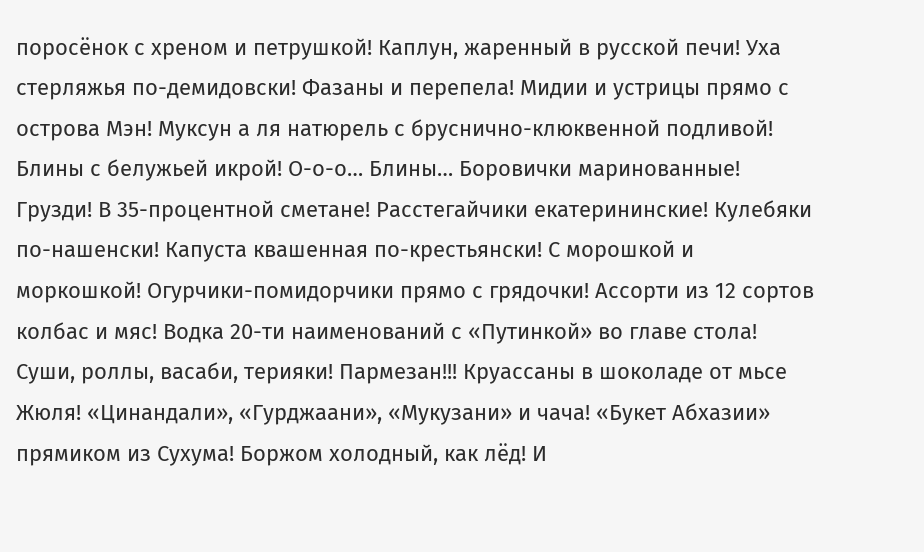поросёнок с хреном и петрушкой! Каплун, жаренный в русской печи! Уха стерляжья по-демидовски! Фазаны и перепела! Мидии и устрицы прямо с острова Мэн! Муксун а ля натюрель с бруснично-клюквенной подливой! Блины с белужьей икрой! О-о-о… Блины… Боровички маринованные! Грузди! В 35-процентной сметане! Расстегайчики екатерининские! Кулебяки по-нашенски! Капуста квашенная по-крестьянски! С морошкой и моркошкой! Огурчики-помидорчики прямо с грядочки! Ассорти из 12 сортов колбас и мяс! Водка 20-ти наименований с «Путинкой» во главе стола! Суши, роллы, васаби, терияки! Пармезан!!! Круассаны в шоколаде от мьсе Жюля! «Цинандали», «Гурджаани», «Мукузани» и чача! «Букет Абхазии» прямиком из Сухума! Боржом холодный, как лёд! И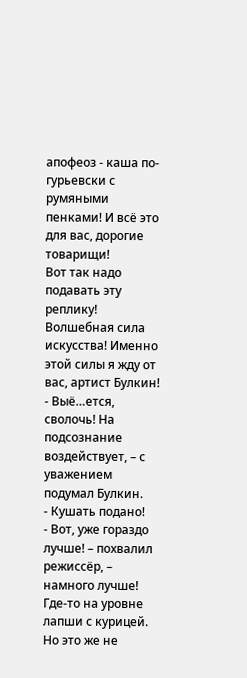апофеоз - каша по-гурьевски с румяными пенками! И всё это для вас, дорогие товарищи!
Вот так надо подавать эту реплику! Волшебная сила искусства! Именно этой силы я жду от вас, артист Булкин!
- Выё…ется, сволочь! На подсознание воздействует, – с уважением подумал Булкин.
- Кушать подано!
- Вот, уже гораздо лучше! – похвалил режиссёр, – намного лучше! Где-то на уровне лапши с курицей. Но это же не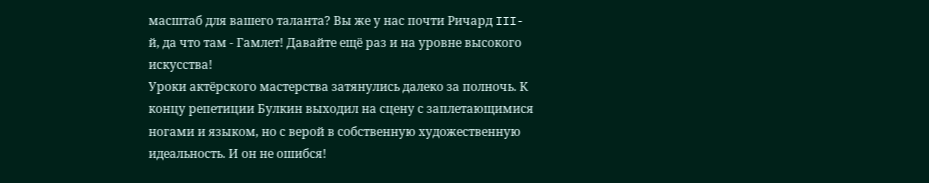масштаб для вашего таланта? Вы же у нас почти Ричард III-й, да что там - Гамлет! Давайте ещё раз и на уровне высокого искусства!
Уроки актёрского мастерства затянулись далеко за полночь. К концу репетиции Булкин выходил на сцену с заплетающимися ногами и языком, но с верой в собственную художественную идеальность. И он не ошибся!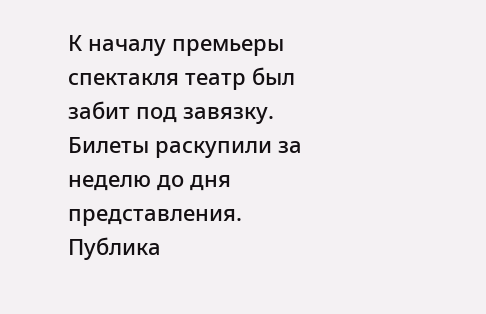К началу премьеры спектакля театр был забит под завязку. Билеты раскупили за неделю до дня представления. Публика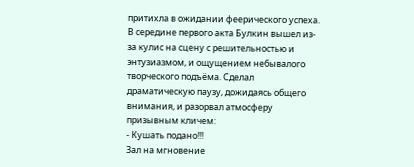притихла в ожидании феерического успеха.
В середине первого акта Булкин вышел из-за кулис на сцену с решительностью и энтузиазмом, и ощущением небывалого творческого подъёма. Сделал драматическую паузу, дожидаясь общего внимания, и разорвал атмосферу призывным кличем:
- Кушать подано!!!
Зал на мгновение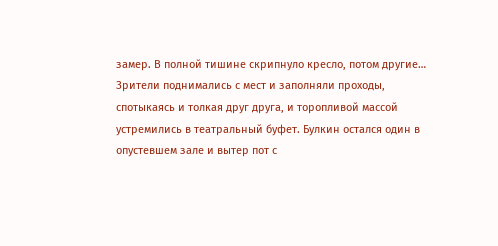замер. В полной тишине скрипнуло кресло, потом другие… Зрители поднимались с мест и заполняли проходы, спотыкаясь и толкая друг друга, и торопливой массой устремились в театральный буфет. Булкин остался один в опустевшем зале и вытер пот с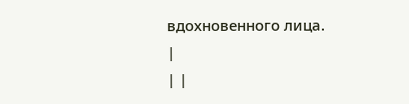вдохновенного лица.
|
| |